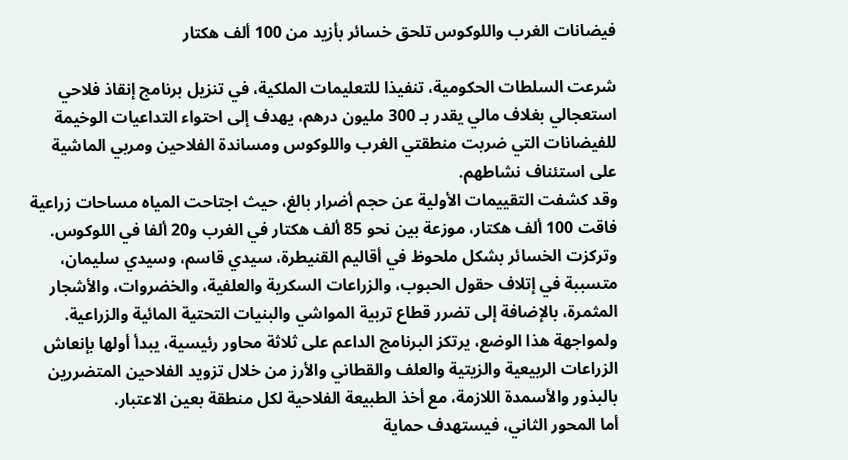فيضانات الغرب واللوكوس تلحق خسائر بأزيد من 100 ألف هكتار

شرعت السلطات الحكومية، تنفيذا للتعليمات الملكية، في تنزيل برنامج إنقاذ فلاحي استعجالي بغلاف مالي يقدر بـ 300 مليون درهم، يهدف إلى احتواء التداعيات الوخيمة للفيضانات التي ضربت منطقتي الغرب واللوكوس ومساندة الفلاحين ومربي الماشية على استئناف نشاطهم.
وقد كشفت التقييمات الأولية عن حجم أضرار بالغ، حيث اجتاحت المياه مساحات زراعية فاقت 100 ألف هكتار، موزعة بين نحو 85 ألف هكتار في الغرب و20 ألفا في اللوكوس. وتركزت الخسائر بشكل ملحوظ في أقاليم القنيطرة، سيدي قاسم، وسيدي سليمان، متسببة في إتلاف حقول الحبوب، والزراعات السكرية والعلفية، والخضروات، والأشجار المثمرة، بالإضافة إلى تضرر قطاع تربية المواشي والبنيات التحتية المائية والزراعية.
ولمواجهة هذا الوضع، يرتكز البرنامج الداعم على ثلاثة محاور رئيسية، يبدأ أولها بإنعاش الزراعات الربيعية والزيتية والعلف والقطاني والأرز من خلال تزويد الفلاحين المتضررين بالبذور والأسمدة اللازمة، مع أخذ الطبيعة الفلاحية لكل منطقة بعين الاعتبار.
أما المحور الثاني، فيستهدف حماية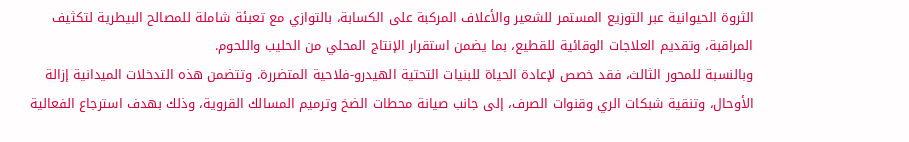الثروة الحيوانية عبر التوزيع المستمر للشعير والأعلاف المركبة على الكسابة، بالتوازي مع تعبئة شاملة للمصالح البيطرية لتكثيف المراقبة، وتقديم العلاجات الوقائية للقطيع، بما يضمن استقرار الإنتاج المحلي من الحليب واللحوم.
وبالنسبة للمحور الثالث، فقد خصص لإعادة الحياة للبنيات التحتية الهيدرو-فلاحية المتضررة. وتتضمن هذه التدخلات الميدانية إزالة الأوحال، وتنقية شبكات الري وقنوات الصرف، إلى جانب صيانة محطات الضخ وترميم المسالك القروية، وذلك بهدف استرجاع الفعالية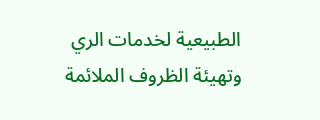الطبيعية لخدمات الري وتهيئة الظروف الملائمة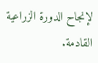لإنجاح الدورة الزراعية القادمة.